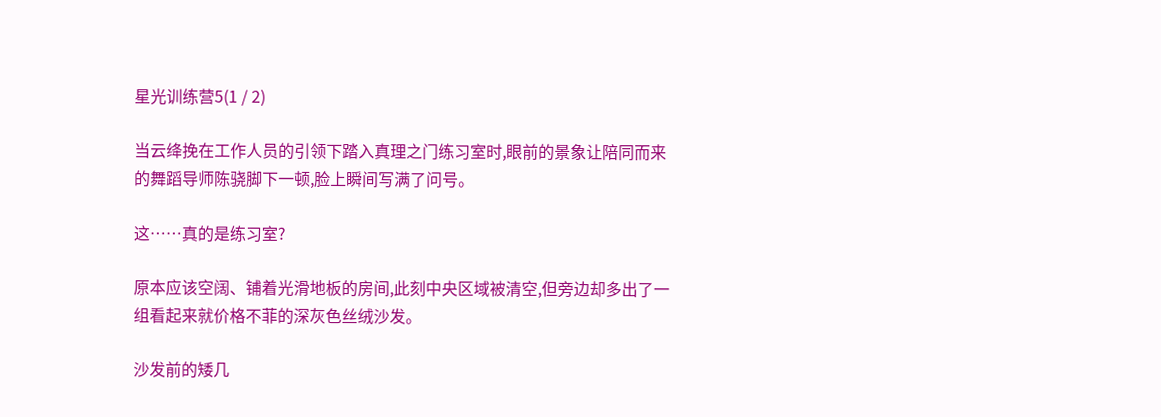星光训练营5(1 / 2)

当云绛挽在工作人员的引领下踏入真理之门练习室时,眼前的景象让陪同而来的舞蹈导师陈骁脚下一顿,脸上瞬间写满了问号。

这……真的是练习室?

原本应该空阔、铺着光滑地板的房间,此刻中央区域被清空,但旁边却多出了一组看起来就价格不菲的深灰色丝绒沙发。

沙发前的矮几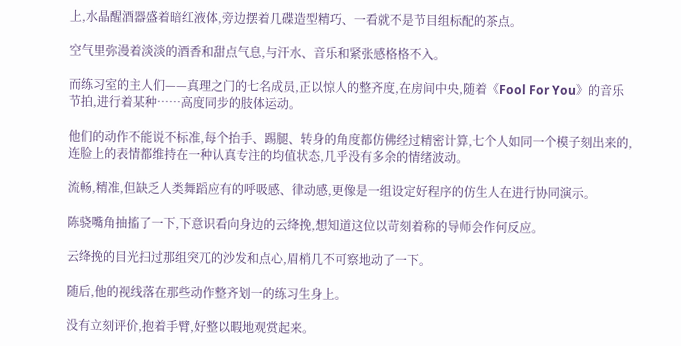上,水晶醒酒器盛着暗红液体,旁边摆着几碟造型精巧、一看就不是节目组标配的茶点。

空气里弥漫着淡淡的酒香和甜点气息,与汗水、音乐和紧张感格格不入。

而练习室的主人们——真理之门的七名成员,正以惊人的整齐度,在房间中央,随着《Fool For You》的音乐节拍,进行着某种……高度同步的肢体运动。

他们的动作不能说不标准,每个抬手、踢腿、转身的角度都仿佛经过精密计算,七个人如同一个模子刻出来的,连脸上的表情都维持在一种认真专注的均值状态,几乎没有多余的情绪波动。

流畅,精准,但缺乏人类舞蹈应有的呼吸感、律动感,更像是一组设定好程序的仿生人在进行协同演示。

陈骁嘴角抽搐了一下,下意识看向身边的云绛挽,想知道这位以苛刻着称的导师会作何反应。

云绛挽的目光扫过那组突兀的沙发和点心,眉梢几不可察地动了一下。

随后,他的视线落在那些动作整齐划一的练习生身上。

没有立刻评价,抱着手臂,好整以暇地观赏起来。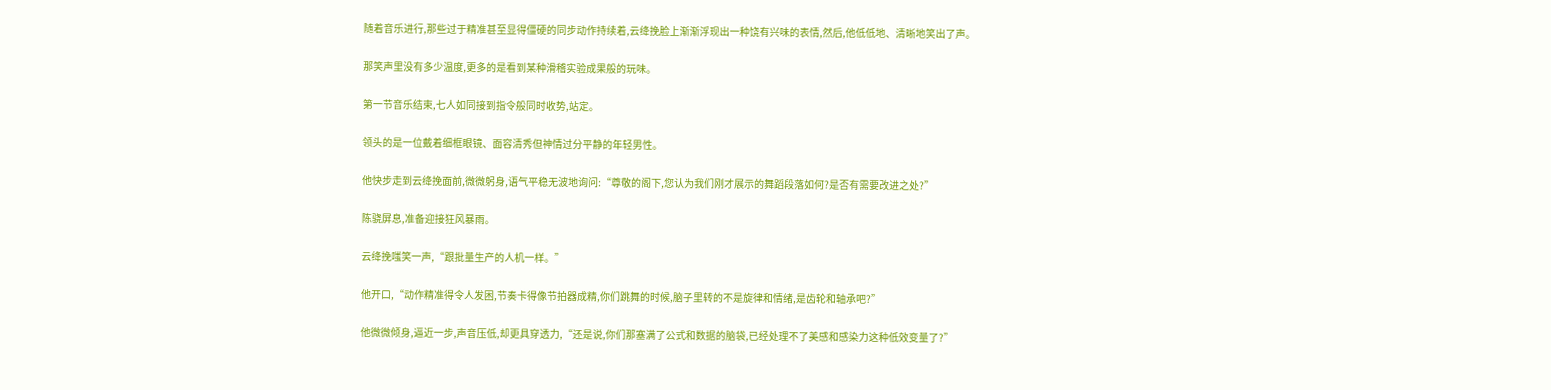随着音乐进行,那些过于精准甚至显得僵硬的同步动作持续着,云绛挽脸上渐渐浮现出一种饶有兴味的表情,然后,他低低地、清晰地笑出了声。

那笑声里没有多少温度,更多的是看到某种滑稽实验成果般的玩味。

第一节音乐结束,七人如同接到指令般同时收势,站定。

领头的是一位戴着细框眼镜、面容清秀但神情过分平静的年轻男性。

他快步走到云绛挽面前,微微躬身,语气平稳无波地询问:“尊敬的阁下,您认为我们刚才展示的舞蹈段落如何?是否有需要改进之处?”

陈骁屏息,准备迎接狂风暴雨。

云绛挽嗤笑一声,“跟批量生产的人机一样。”

他开口,“动作精准得令人发困,节奏卡得像节拍器成精,你们跳舞的时候,脑子里转的不是旋律和情绪,是齿轮和轴承吧?”

他微微倾身,逼近一步,声音压低,却更具穿透力,“还是说,你们那塞满了公式和数据的脑袋,已经处理不了美感和感染力这种低效变量了?”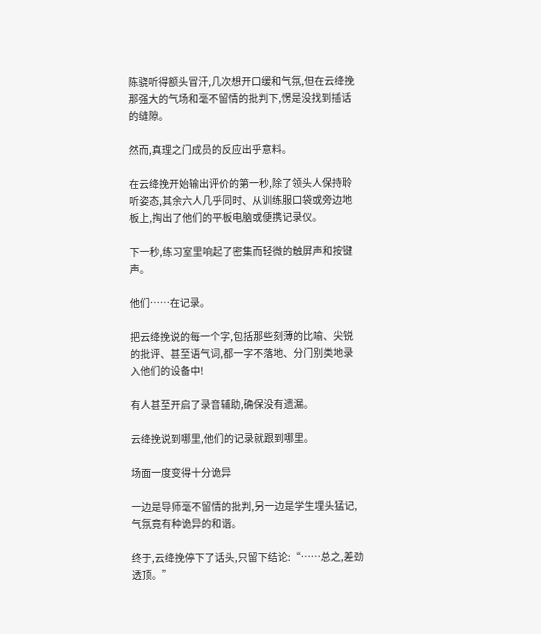陈骁听得额头冒汗,几次想开口缓和气氛,但在云绛挽那强大的气场和毫不留情的批判下,愣是没找到插话的缝隙。

然而,真理之门成员的反应出乎意料。

在云绛挽开始输出评价的第一秒,除了领头人保持聆听姿态,其余六人几乎同时、从训练服口袋或旁边地板上,掏出了他们的平板电脑或便携记录仪。

下一秒,练习室里响起了密集而轻微的触屏声和按键声。

他们……在记录。

把云绛挽说的每一个字,包括那些刻薄的比喻、尖锐的批评、甚至语气词,都一字不落地、分门别类地录入他们的设备中!

有人甚至开启了录音辅助,确保没有遗漏。

云绛挽说到哪里,他们的记录就跟到哪里。

场面一度变得十分诡异

一边是导师毫不留情的批判,另一边是学生埋头猛记,气氛竟有种诡异的和谐。

终于,云绛挽停下了话头,只留下结论:“……总之,差劲透顶。”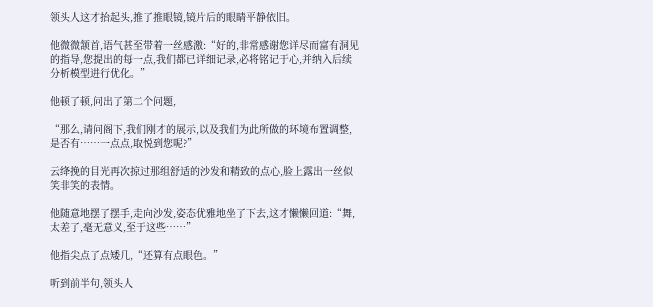领头人这才抬起头,推了推眼镜,镜片后的眼睛平静依旧。

他微微颔首,语气甚至带着一丝感激:“好的,非常感谢您详尽而富有洞见的指导,您提出的每一点,我们都已详细记录,必将铭记于心,并纳入后续分析模型进行优化。”

他顿了顿,问出了第二个问题,

“那么,请问阁下,我们刚才的展示,以及我们为此所做的环境布置调整,是否有……一点点,取悦到您呢?”

云绛挽的目光再次掠过那组舒适的沙发和精致的点心,脸上露出一丝似笑非笑的表情。

他随意地摆了摆手,走向沙发,姿态优雅地坐了下去,这才懒懒回道:“舞,太差了,毫无意义,至于这些……”

他指尖点了点矮几,“还算有点眼色。”

听到前半句,领头人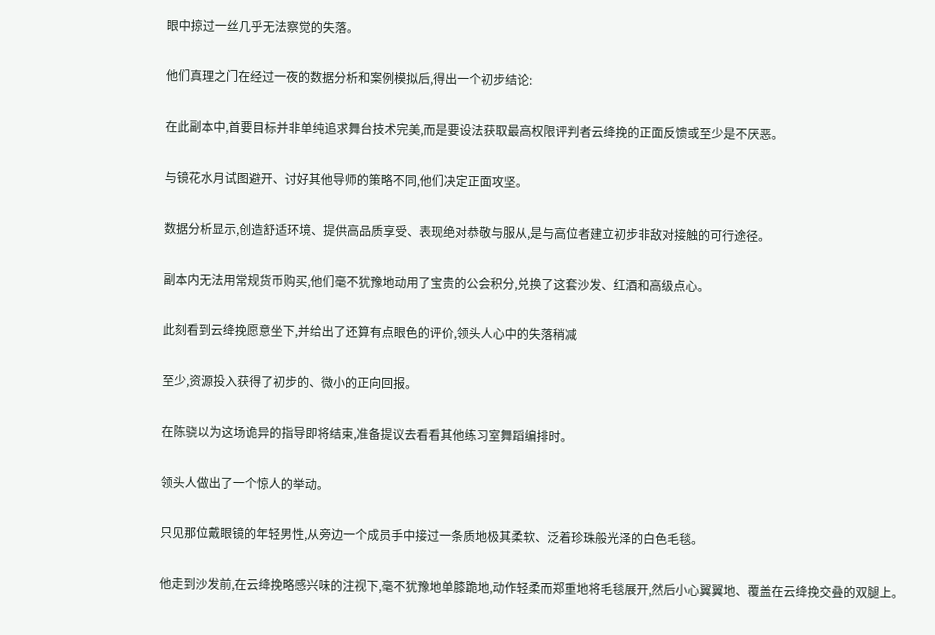眼中掠过一丝几乎无法察觉的失落。

他们真理之门在经过一夜的数据分析和案例模拟后,得出一个初步结论:

在此副本中,首要目标并非单纯追求舞台技术完美,而是要设法获取最高权限评判者云绛挽的正面反馈或至少是不厌恶。

与镜花水月试图避开、讨好其他导师的策略不同,他们决定正面攻坚。

数据分析显示,创造舒适环境、提供高品质享受、表现绝对恭敬与服从,是与高位者建立初步非敌对接触的可行途径。

副本内无法用常规货币购买,他们毫不犹豫地动用了宝贵的公会积分,兑换了这套沙发、红酒和高级点心。

此刻看到云绛挽愿意坐下,并给出了还算有点眼色的评价,领头人心中的失落稍减

至少,资源投入获得了初步的、微小的正向回报。

在陈骁以为这场诡异的指导即将结束,准备提议去看看其他练习室舞蹈编排时。

领头人做出了一个惊人的举动。

只见那位戴眼镜的年轻男性,从旁边一个成员手中接过一条质地极其柔软、泛着珍珠般光泽的白色毛毯。

他走到沙发前,在云绛挽略感兴味的注视下,毫不犹豫地单膝跪地,动作轻柔而郑重地将毛毯展开,然后小心翼翼地、覆盖在云绛挽交叠的双腿上。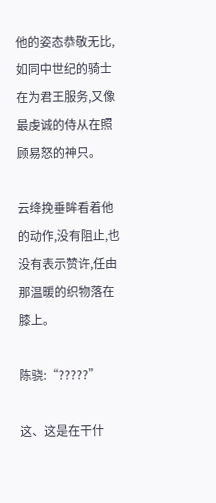他的姿态恭敬无比,如同中世纪的骑士在为君王服务,又像最虔诚的侍从在照顾易怒的神只。

云绛挽垂眸看着他的动作,没有阻止,也没有表示赞许,任由那温暖的织物落在膝上。

陈骁:“?????”

这、这是在干什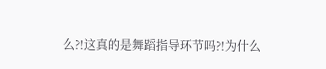么?!这真的是舞蹈指导环节吗?!为什么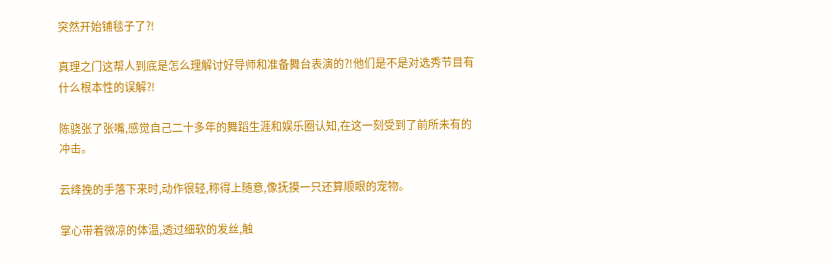突然开始铺毯子了?!

真理之门这帮人到底是怎么理解讨好导师和准备舞台表演的?!他们是不是对选秀节目有什么根本性的误解?!

陈骁张了张嘴,感觉自己二十多年的舞蹈生涯和娱乐圈认知,在这一刻受到了前所未有的冲击。

云绛挽的手落下来时,动作很轻,称得上随意,像抚摸一只还算顺眼的宠物。

掌心带着微凉的体温,透过细软的发丝,触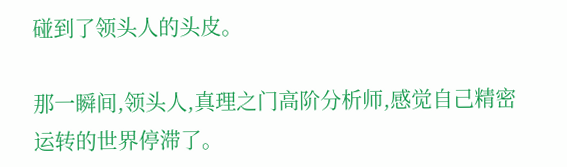碰到了领头人的头皮。

那一瞬间,领头人,真理之门高阶分析师,感觉自己精密运转的世界停滞了。